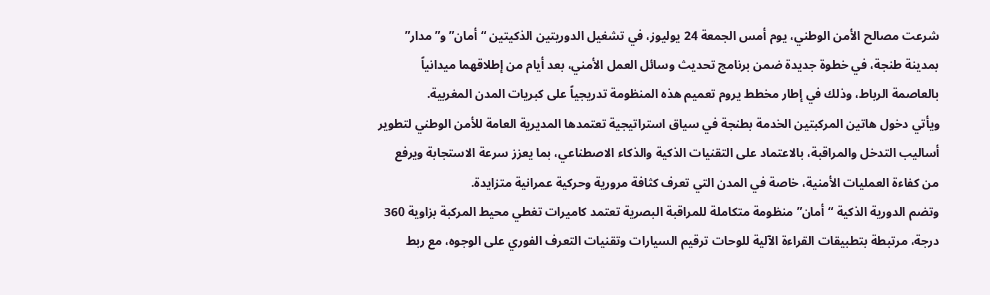شرعت مصالح الأمن الوطني، يوم أمس الجمعة 24 يوليوز، في تشغيل الدوريتين الذكيتين “أمان” و”مدار” بمدينة طنجة، في خطوة جديدة ضمن برنامج تحديث وسائل العمل الأمني، بعد أيام من إطلاقهما ميدانياً بالعاصمة الرباط، وذلك في إطار مخطط يروم تعميم هذه المنظومة تدريجياً على كبريات المدن المغربية.
ويأتي دخول هاتين المركبتين الخدمة بطنجة في سياق استراتيجية تعتمدها المديرية العامة للأمن الوطني لتطوير أساليب التدخل والمراقبة، بالاعتماد على التقنيات الذكية والذكاء الاصطناعي، بما يعزز سرعة الاستجابة ويرفع من كفاءة العمليات الأمنية، خاصة في المدن التي تعرف كثافة مرورية وحركية عمرانية متزايدة.
وتضم الدورية الذكية “أمان” منظومة متكاملة للمراقبة البصرية تعتمد كاميرات تغطي محيط المركبة بزاوية 360 درجة، مرتبطة بتطبيقات القراءة الآلية للوحات ترقيم السيارات وتقنيات التعرف الفوري على الوجوه، مع ربط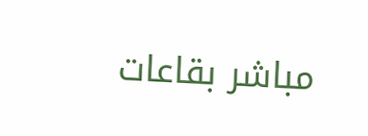مباشر بقاعات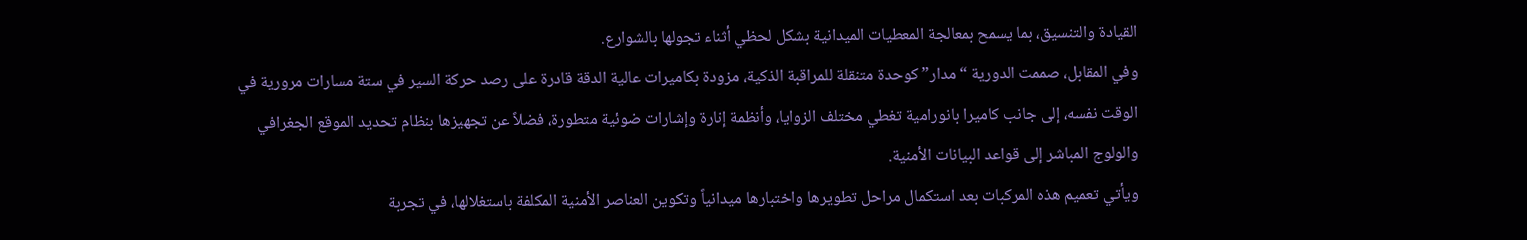القيادة والتنسيق، بما يسمح بمعالجة المعطيات الميدانية بشكل لحظي أثناء تجولها بالشوارع.
وفي المقابل، صممت الدورية “مدار” كوحدة متنقلة للمراقبة الذكية، مزودة بكاميرات عالية الدقة قادرة على رصد حركة السير في ستة مسارات مرورية في الوقت نفسه، إلى جانب كاميرا بانورامية تغطي مختلف الزوايا، وأنظمة إنارة وإشارات ضوئية متطورة، فضلاً عن تجهيزها بنظام تحديد الموقع الجغرافي والولوج المباشر إلى قواعد البيانات الأمنية.
ويأتي تعميم هذه المركبات بعد استكمال مراحل تطويرها واختبارها ميدانياً وتكوين العناصر الأمنية المكلفة باستغلالها، في تجربة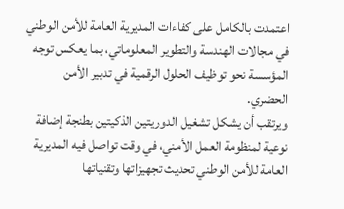اعتمدت بالكامل على كفاءات المديرية العامة للأمن الوطني في مجالات الهندسة والتطوير المعلوماتي، بما يعكس توجه المؤسسة نحو توظيف الحلول الرقمية في تدبير الأمن الحضري.
ويرتقب أن يشكل تشغيل الدوريتين الذكيتين بطنجة إضافة نوعية لمنظومة العمل الأمني، في وقت تواصل فيه المديرية العامة للأمن الوطني تحديث تجهيزاتها وتقنياتها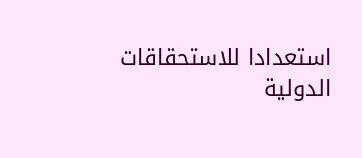استعدادا للاستحقاقات الدولية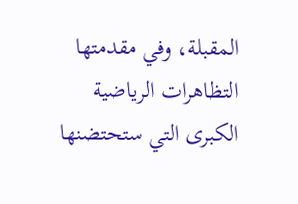المقبلة، وفي مقدمتها التظاهرات الرياضية الكبرى التي ستحتضنها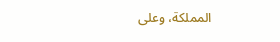المملكة، وعلى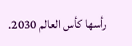رأسها كأس العالم 2030.